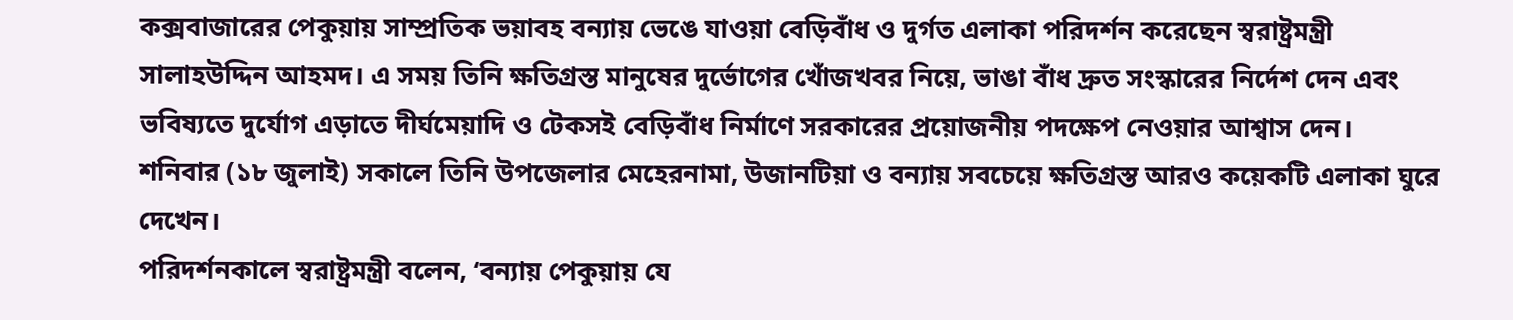কক্সবাজারের পেকুয়ায় সাম্প্রতিক ভয়াবহ বন্যায় ভেঙে যাওয়া বেড়িবাঁধ ও দুর্গত এলাকা পরিদর্শন করেছেন স্বরাষ্ট্রমন্ত্রী সালাহউদ্দিন আহমদ। এ সময় তিনি ক্ষতিগ্রস্ত মানুষের দুর্ভোগের খোঁজখবর নিয়ে, ভাঙা বাঁধ দ্রুত সংস্কারের নির্দেশ দেন এবং ভবিষ্যতে দুর্যোগ এড়াতে দীর্ঘমেয়াদি ও টেকসই বেড়িবাঁধ নির্মাণে সরকারের প্রয়োজনীয় পদক্ষেপ নেওয়ার আশ্বাস দেন।
শনিবার (১৮ জুলাই) সকালে তিনি উপজেলার মেহেরনামা, উজানটিয়া ও বন্যায় সবচেয়ে ক্ষতিগ্রস্ত আরও কয়েকটি এলাকা ঘুরে দেখেন।
পরিদর্শনকালে স্বরাষ্ট্রমন্ত্রী বলেন, ‘বন্যায় পেকুয়ায় যে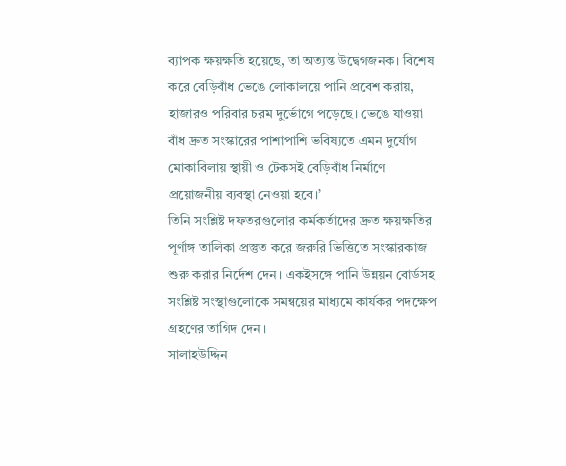ব্যাপক ক্ষয়ক্ষতি হয়েছে, তা অত্যন্ত উদ্বেগজনক। বিশেষ করে বেড়িবাঁধ ভেঙে লোকালয়ে পানি প্রবেশ করায়, হাজারও পরিবার চরম দুর্ভোগে পড়েছে। ভেঙে যাওয়া বাঁধ দ্রুত সংস্কারের পাশাপাশি ভবিষ্যতে এমন দুর্যোগ মোকাবিলায় স্থায়ী ও টেকসই বেড়িবাঁধ নির্মাণে প্রয়োজনীয় ব্যবস্থা নেওয়া হবে।’
তিনি সংশ্লিষ্ট দফতরগুলোর কর্মকর্তাদের দ্রুত ক্ষয়ক্ষতির পূর্ণাঙ্গ তালিকা প্রস্তুত করে জরুরি ভিত্তিতে সংস্কারকাজ শুরু করার নির্দেশ দেন। একইসঙ্গে পানি উন্নয়ন বোর্ডসহ সংশ্লিষ্ট সংস্থাগুলোকে সমন্বয়ের মাধ্যমে কার্যকর পদক্ষেপ গ্রহণের তাগিদ দেন।
সালাহউদ্দিন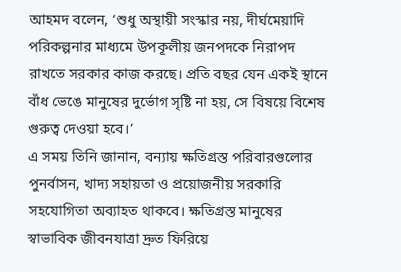আহমদ বলেন, ‘শুধু অস্থায়ী সংস্কার নয়, দীর্ঘমেয়াদি পরিকল্পনার মাধ্যমে উপকূলীয় জনপদকে নিরাপদ রাখতে সরকার কাজ করছে। প্রতি বছর যেন একই স্থানে বাঁধ ভেঙে মানুষের দুর্ভোগ সৃষ্টি না হয়, সে বিষয়ে বিশেষ গুরুত্ব দেওয়া হবে।’
এ সময় তিনি জানান, বন্যায় ক্ষতিগ্রস্ত পরিবারগুলোর পুনর্বাসন, খাদ্য সহায়তা ও প্রয়োজনীয় সরকারি সহযোগিতা অব্যাহত থাকবে। ক্ষতিগ্রস্ত মানুষের স্বাভাবিক জীবনযাত্রা দ্রুত ফিরিয়ে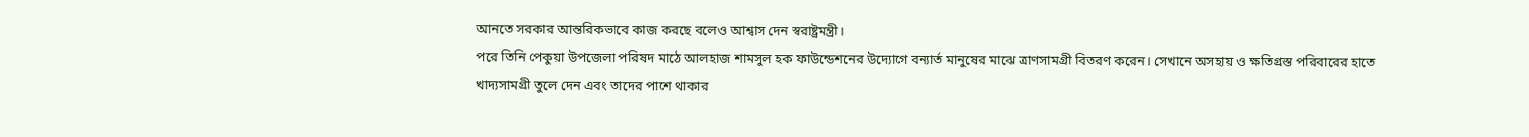আনতে সরকার আন্তরিকভাবে কাজ করছে বলেও আশ্বাস দেন স্বরাষ্ট্রমন্ত্রী।
পরে তিনি পেকুয়া উপজেলা পরিষদ মাঠে আলহাজ শামসুল হক ফাউন্ডেশনের উদ্যোগে বন্যার্ত মানুষের মাঝে ত্রাণসামগ্রী বিতরণ করেন। সেখানে অসহায় ও ক্ষতিগ্রস্ত পরিবারের হাতে খাদ্যসামগ্রী তুলে দেন এবং তাদের পাশে থাকার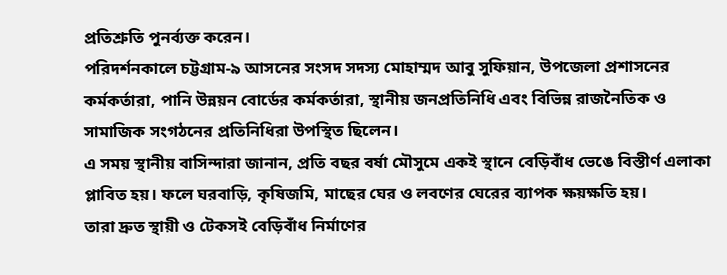প্রতিশ্রুতি পুনর্ব্যক্ত করেন।
পরিদর্শনকালে চট্টগ্রাম-৯ আসনের সংসদ সদস্য মোহাম্মদ আবু সুফিয়ান, উপজেলা প্রশাসনের কর্মকর্তারা, পানি উন্নয়ন বোর্ডের কর্মকর্তারা, স্থানীয় জনপ্রতিনিধি এবং বিভিন্ন রাজনৈতিক ও সামাজিক সংগঠনের প্রতিনিধিরা উপস্থিত ছিলেন।
এ সময় স্থানীয় বাসিন্দারা জানান, প্রতি বছর বর্ষা মৌসুমে একই স্থানে বেড়িবাঁধ ভেঙে বিস্তীর্ণ এলাকা প্লাবিত হয়। ফলে ঘরবাড়ি, কৃষিজমি, মাছের ঘের ও লবণের ঘেরের ব্যাপক ক্ষয়ক্ষতি হয়।
তারা দ্রুত স্থায়ী ও টেকসই বেড়িবাঁধ নির্মাণের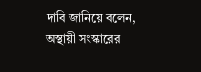দাবি জানিয়ে বলেন, অস্থায়ী সংস্কারের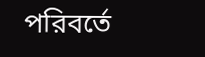পরিবর্তে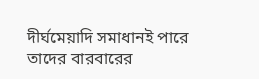দীর্ঘমেয়াদি সমাধানই পারে তাদের বারবারের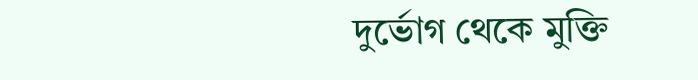দুর্ভোগ থেকে মুক্তি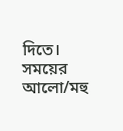দিতে।
সময়ের আলো/মহু